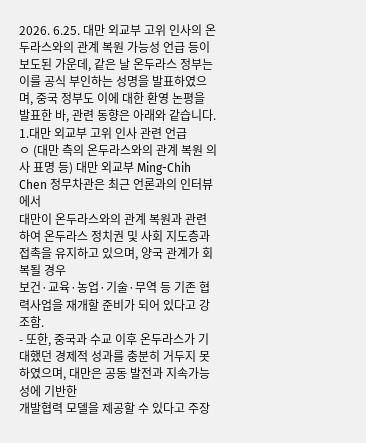2026. 6.25. 대만 외교부 고위 인사의 온두라스와의 관계 복원 가능성 언급 등이 보도된 가운데, 같은 날 온두라스 정부는
이를 공식 부인하는 성명을 발표하였으며, 중국 정부도 이에 대한 환영 논평을 발표한 바, 관련 동향은 아래와 같습니다.
1.대만 외교부 고위 인사 관련 언급
ㅇ (대만 측의 온두라스와의 관계 복원 의사 표명 등) 대만 외교부 Ming-Chih Chen 정무차관은 최근 언론과의 인터뷰에서
대만이 온두라스와의 관계 복원과 관련하여 온두라스 정치권 및 사회 지도층과 접촉을 유지하고 있으며, 양국 관계가 회복될 경우
보건·교육·농업·기술·무역 등 기존 협력사업을 재개할 준비가 되어 있다고 강조함.
- 또한, 중국과 수교 이후 온두라스가 기대했던 경제적 성과를 충분히 거두지 못하였으며, 대만은 공동 발전과 지속가능성에 기반한
개발협력 모델을 제공할 수 있다고 주장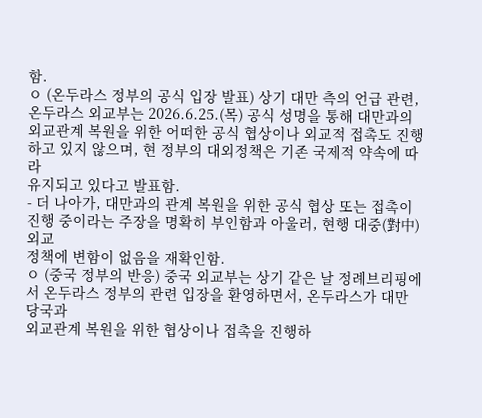함.
ㅇ (온두라스 정부의 공식 입장 발표) 상기 대만 측의 언급 관련, 온두라스 외교부는 2026.6.25.(목) 공식 성명을 통해 대만과의
외교관계 복원을 위한 어떠한 공식 협상이나 외교적 접촉도 진행하고 있지 않으며, 현 정부의 대외정책은 기존 국제적 약속에 따라
유지되고 있다고 발표함.
- 더 나아가, 대만과의 관계 복원을 위한 공식 협상 또는 접촉이 진행 중이라는 주장을 명확히 부인함과 아울러, 현행 대중(對中) 외교
정책에 변함이 없음을 재확인함.
ㅇ (중국 정부의 반응) 중국 외교부는 상기 같은 날 정례브리핑에서 온두라스 정부의 관련 입장을 환영하면서, 온두라스가 대만 당국과
외교관계 복원을 위한 협상이나 접촉을 진행하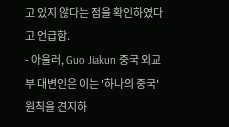고 있지 않다는 점을 확인하였다고 언급함.
- 아울러, Guo Jiakun 중국 외교부 대변인은 이는 '하나의 중국' 원칙을 견지하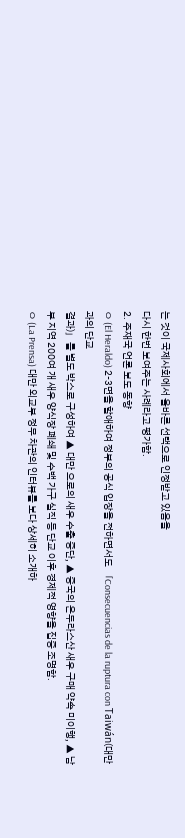는 것이 국제사회에서 올바른 선택으로 인정받고 있음을
다시 한번 보여주는 사례라고 평가함.
2. 주재국 언론 보도 동향
ㅇ (El Heraldo) 2-3면을 할애하여 정부의 공식 입장을 전하면서도 「Consecuencias de la ruptura con Taiwán(대만과의 단교
결과)」를 별도 박스로 구성하여 ▲ 대만 으로의 새우 수출 중단, ▲ 중국의 온두라스산 새우 구매 약속 미이행, ▲ 남부 지역 200여 개 새우 양식장 폐쇄 및 수백 가구 실직 등 단교 이후 경제적 영향을 집중 조명함.
ㅇ (La Prensa) 대만 외교부 정무 차관의 인터뷰를 보다 상세히 소개하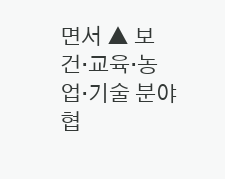면서 ▲ 보건·교육·농업·기술 분야 협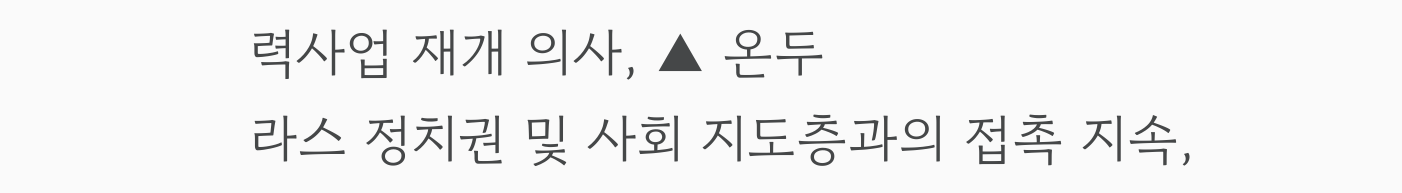력사업 재개 의사, ▲ 온두
라스 정치권 및 사회 지도층과의 접촉 지속,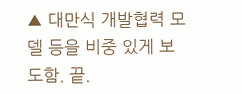▲ 대만식 개발협력 모델 등을 비중 있게 보도함. 끝.